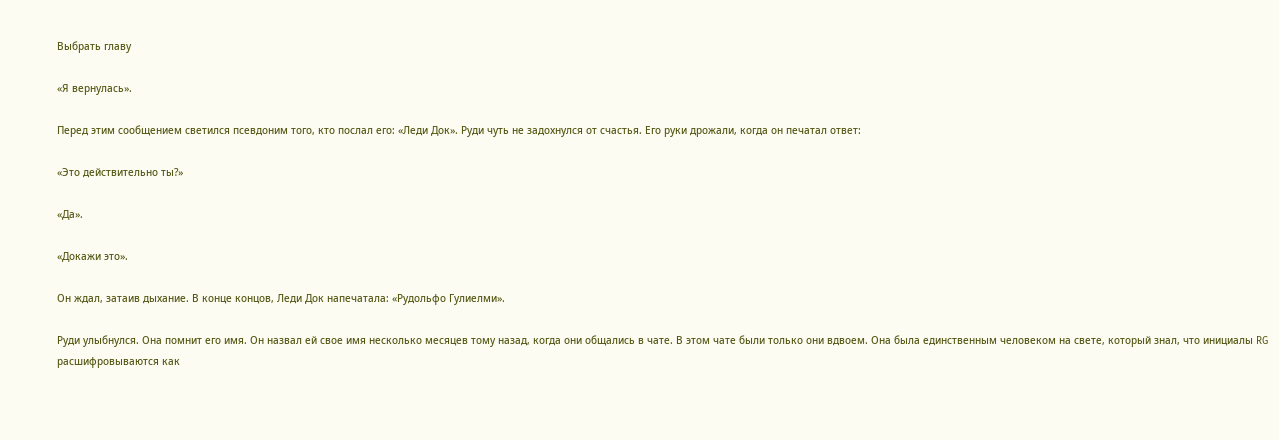Выбрать главу

«Я вернулась».

Перед этим сообщением светился псевдоним того, кто послал его: «Леди Док». Руди чуть не задохнулся от счастья. Его руки дрожали, когда он печатал ответ:

«Это действительно ты?»

«Да».

«Докажи это».

Он ждал, затаив дыхание. В конце концов, Леди Док напечатала: «Рудольфо Гулиелми».

Руди улыбнулся. Она помнит его имя. Он назвал ей свое имя несколько месяцев тому назад, когда они общались в чате. В этом чате были только они вдвоем. Она была единственным человеком на свете, который знал, что инициалы RG расшифровываются как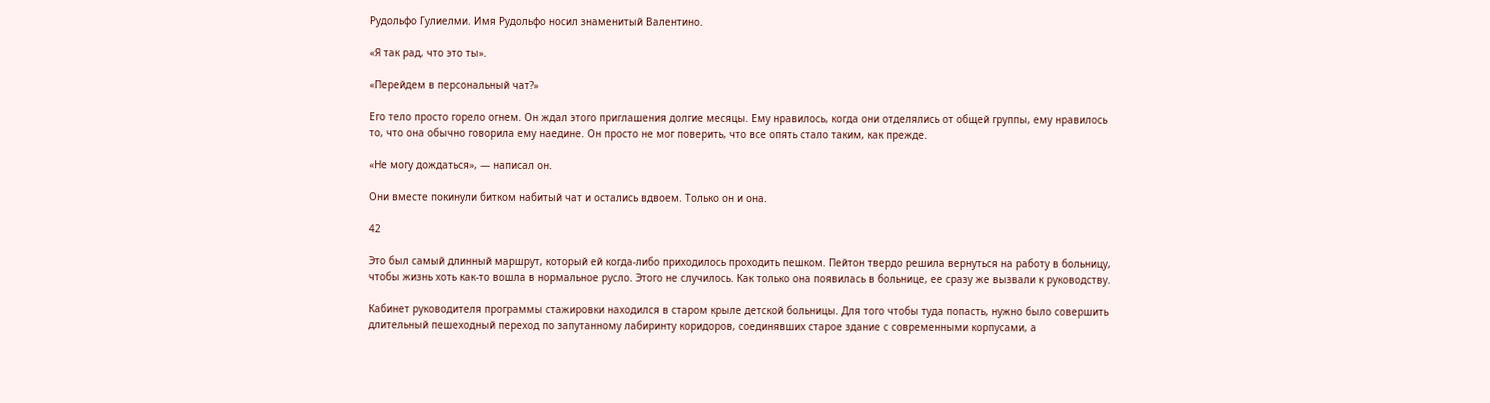Рудольфо Гулиелми. Имя Рудольфо носил знаменитый Валентино.

«Я так рад, что это ты».

«Перейдем в персональный чат?»

Его тело просто горело огнем. Он ждал этого приглашения долгие месяцы. Ему нравилось, когда они отделялись от общей группы, ему нравилось то, что она обычно говорила ему наедине. Он просто не мог поверить, что все опять стало таким, как прежде.

«Не могу дождаться», — написал он.

Они вместе покинули битком набитый чат и остались вдвоем. Только он и она.

42

Это был самый длинный маршрут, который ей когда-либо приходилось проходить пешком. Пейтон твердо решила вернуться на работу в больницу, чтобы жизнь хоть как-то вошла в нормальное русло. Этого не случилось. Как только она появилась в больнице, ее сразу же вызвали к руководству.

Кабинет руководителя программы стажировки находился в старом крыле детской больницы. Для того чтобы туда попасть, нужно было совершить длительный пешеходный переход по запутанному лабиринту коридоров, соединявших старое здание с современными корпусами, а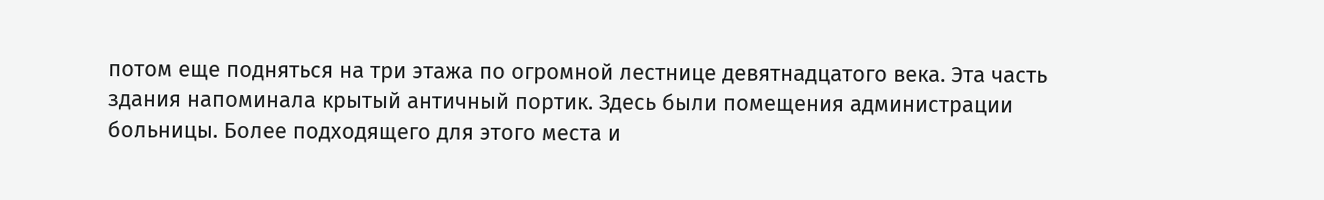потом еще подняться на три этажа по огромной лестнице девятнадцатого века. Эта часть здания напоминала крытый античный портик. Здесь были помещения администрации больницы. Более подходящего для этого места и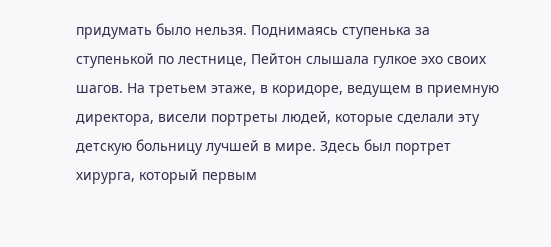придумать было нельзя. Поднимаясь ступенька за ступенькой по лестнице, Пейтон слышала гулкое эхо своих шагов. На третьем этаже, в коридоре, ведущем в приемную директора, висели портреты людей, которые сделали эту детскую больницу лучшей в мире. Здесь был портрет хирурга, который первым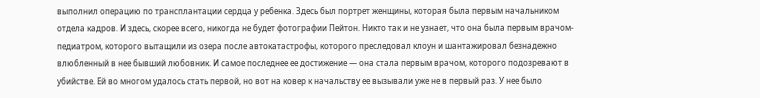выполнил операцию по трансплантации сердца у ребенка. Здесь был портрет женщины, которая была первым начальником отдела кадров. И здесь, скорее всего, никогда не будет фотографии Пейтон. Никто так и не узнает, что она была первым врачом-педиатром, которого вытащили из озера после автокатастрофы, которого преследовал клоун и шантажировал безнадежно влюбленный в нее бывший любовник. И самое последнее ее достижение — она стала первым врачом, которого подозревают в убийстве. Ей во многом удалось стать первой, но вот на ковер к начальству ее вызывали уже не в первый раз. У нее было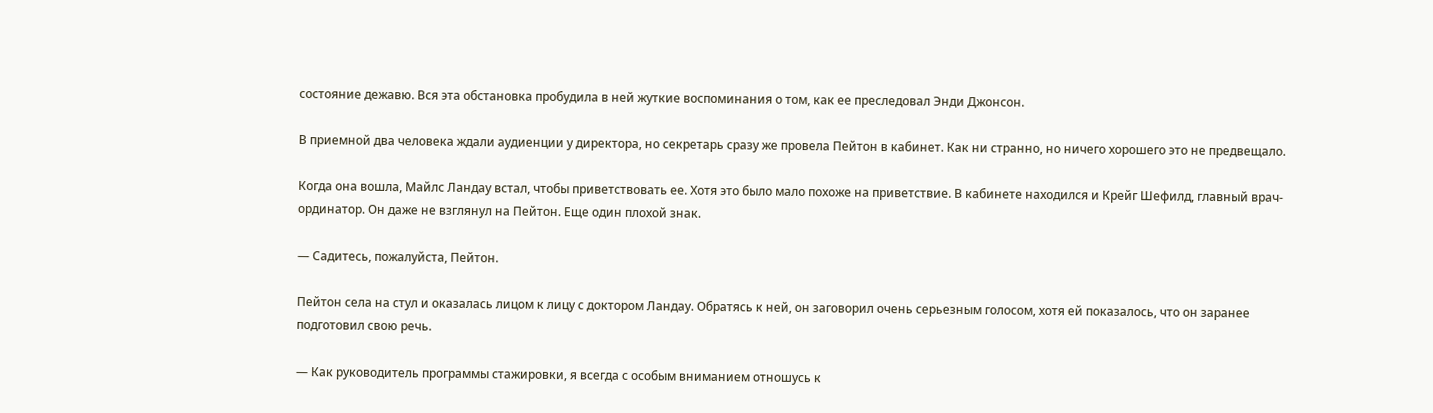состояние дежавю. Вся эта обстановка пробудила в ней жуткие воспоминания о том, как ее преследовал Энди Джонсон.

В приемной два человека ждали аудиенции у директора, но секретарь сразу же провела Пейтон в кабинет. Как ни странно, но ничего хорошего это не предвещало.

Когда она вошла, Майлс Ландау встал, чтобы приветствовать ее. Хотя это было мало похоже на приветствие. В кабинете находился и Крейг Шефилд, главный врач-ординатор. Он даже не взглянул на Пейтон. Еще один плохой знак.

— Садитесь, пожалуйста, Пейтон.

Пейтон села на стул и оказалась лицом к лицу с доктором Ландау. Обратясь к ней, он заговорил очень серьезным голосом, хотя ей показалось, что он заранее подготовил свою речь.

— Как руководитель программы стажировки, я всегда с особым вниманием отношусь к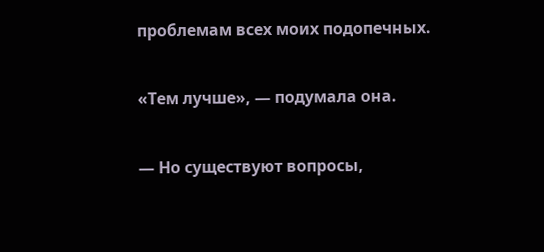проблемам всех моих подопечных.

«Тем лучше», — подумала она.

— Но существуют вопросы,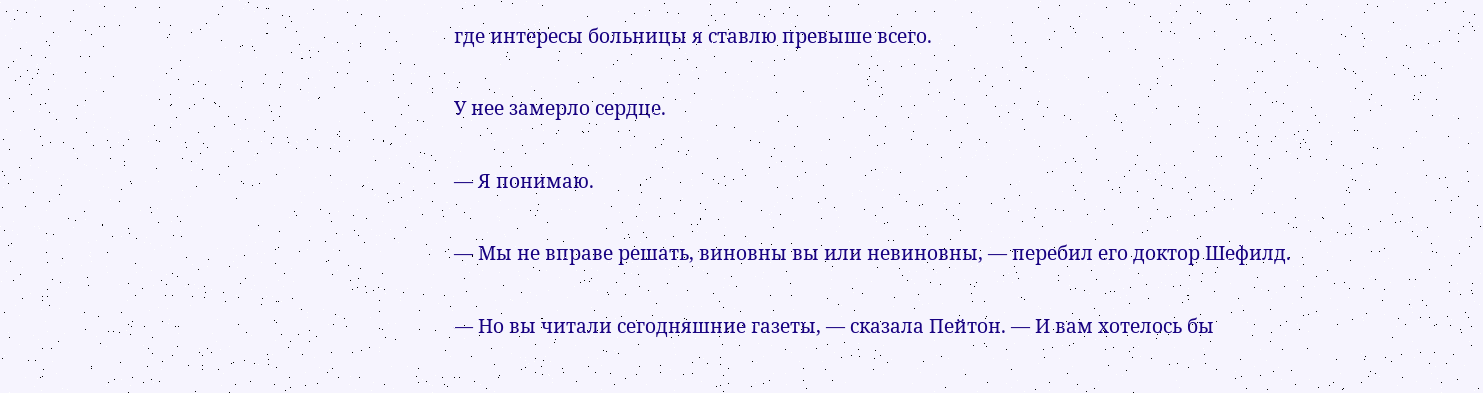где интересы больницы я ставлю превыше всего.

У нее замерло сердце.

— Я понимаю.

— Мы не вправе решать, виновны вы или невиновны, — перебил его доктор Шефилд.

— Но вы читали сегодняшние газеты, — сказала Пейтон. — И вам хотелось бы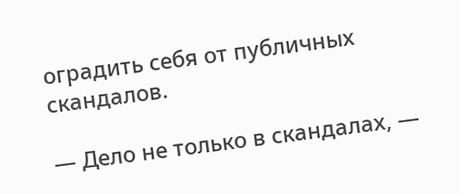оградить себя от публичных скандалов.

— Дело не только в скандалах, —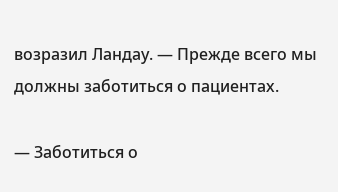возразил Ландау. — Прежде всего мы должны заботиться о пациентах.

— Заботиться о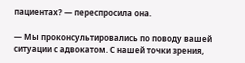пациентах? — переспросила она.

— Мы проконсультировались по поводу вашей ситуации с адвокатом. С нашей точки зрения,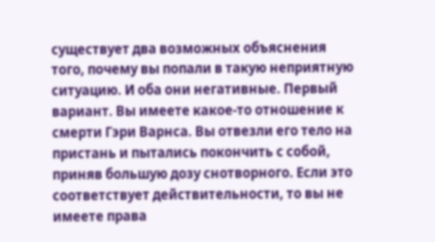существует два возможных объяснения того, почему вы попали в такую неприятную ситуацию. И оба они негативные. Первый вариант. Вы имеете какое-то отношение к смерти Гэри Варнса. Вы отвезли его тело на пристань и пытались покончить с собой, приняв большую дозу снотворного. Если это соответствует действительности, то вы не имеете права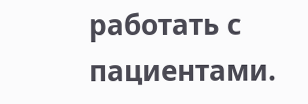работать с пациентами.